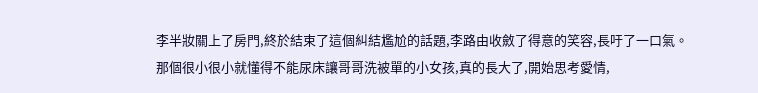李半妝關上了房門,終於結束了這個糾結尷尬的話題,李路由收斂了得意的笑容,長吁了一口氣。
那個很小很小就懂得不能尿床讓哥哥洗被單的小女孩,真的長大了,開始思考愛情,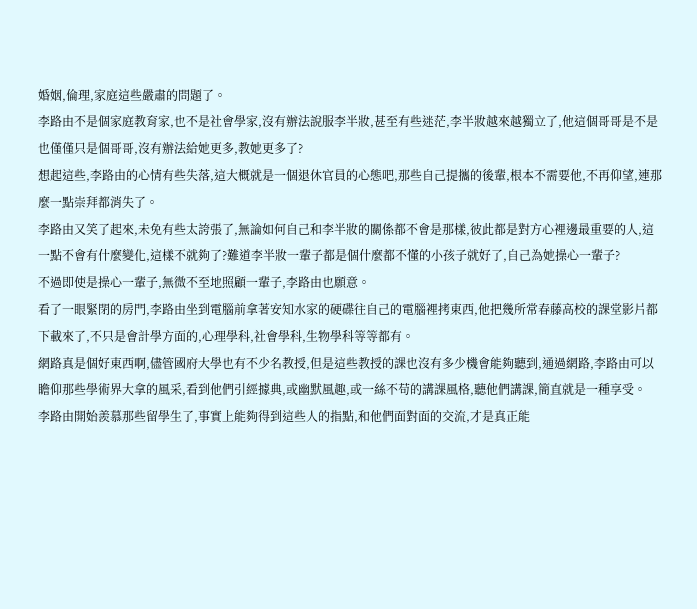婚姻,倫理,家庭這些嚴肅的問題了。
李路由不是個家庭教育家,也不是社會學家,沒有辦法說服李半妝,甚至有些迷茫,李半妝越來越獨立了,他這個哥哥是不是也僅僅只是個哥哥,沒有辦法給她更多,教她更多了?
想起這些,李路由的心情有些失落,這大概就是一個退休官員的心態吧,那些自己提攜的後輩,根本不需要他,不再仰望,連那麼一點崇拜都消失了。
李路由又笑了起來,未免有些太誇張了,無論如何自己和李半妝的關係都不會是那樣,彼此都是對方心裡邊最重要的人,這一點不會有什麼變化,這樣不就夠了?難道李半妝一輩子都是個什麼都不懂的小孩子就好了,自己為她操心一輩子?
不過即使是操心一輩子,無微不至地照顧一輩子,李路由也願意。
看了一眼緊閉的房門,李路由坐到電腦前拿著安知水家的硬碟往自己的電腦裡拷東西,他把幾所常春藤高校的課堂影片都下載來了,不只是會計學方面的,心理學科,社會學科,生物學科等等都有。
網路真是個好東西啊,儘管國府大學也有不少名教授,但是這些教授的課也沒有多少機會能夠聽到,通過網路,李路由可以瞻仰那些學術界大拿的風采,看到他們引經據典,或幽默風趣,或一絲不苟的講課風格,聽他們講課,簡直就是一種享受。
李路由開始羨慕那些留學生了,事實上能夠得到這些人的指點,和他們面對面的交流,才是真正能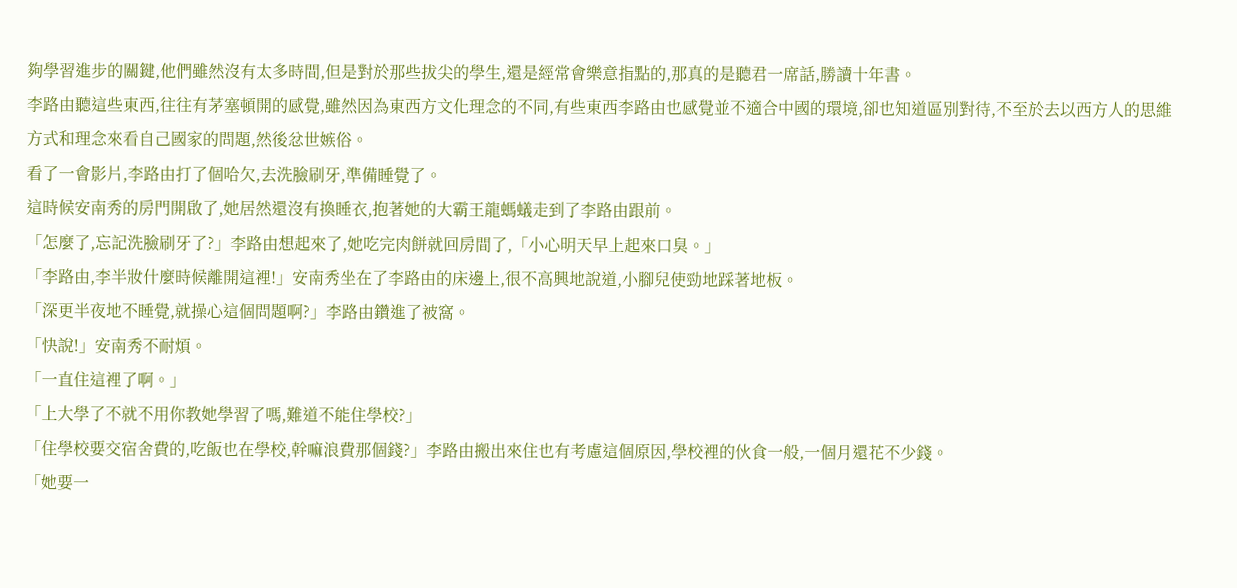夠學習進步的關鍵,他們雖然沒有太多時間,但是對於那些拔尖的學生,還是經常會樂意指點的,那真的是聽君一席話,勝讀十年書。
李路由聽這些東西,往往有茅塞頓開的感覺,雖然因為東西方文化理念的不同,有些東西李路由也感覺並不適合中國的環境,卻也知道區別對待,不至於去以西方人的思維方式和理念來看自己國家的問題,然後忿世嫉俗。
看了一會影片,李路由打了個哈欠,去洗臉刷牙,準備睡覺了。
這時候安南秀的房門開啟了,她居然還沒有換睡衣,抱著她的大霸王龍螞蟻走到了李路由跟前。
「怎麼了,忘記洗臉刷牙了?」李路由想起來了,她吃完肉餅就回房間了,「小心明天早上起來口臭。」
「李路由,李半妝什麼時候離開這裡!」安南秀坐在了李路由的床邊上,很不高興地說道,小腳兒使勁地踩著地板。
「深更半夜地不睡覺,就操心這個問題啊?」李路由鑽進了被窩。
「快說!」安南秀不耐煩。
「一直住這裡了啊。」
「上大學了不就不用你教她學習了嗎,難道不能住學校?」
「住學校要交宿舍費的,吃飯也在學校,幹嘛浪費那個錢?」李路由搬出來住也有考慮這個原因,學校裡的伙食一般,一個月還花不少錢。
「她要一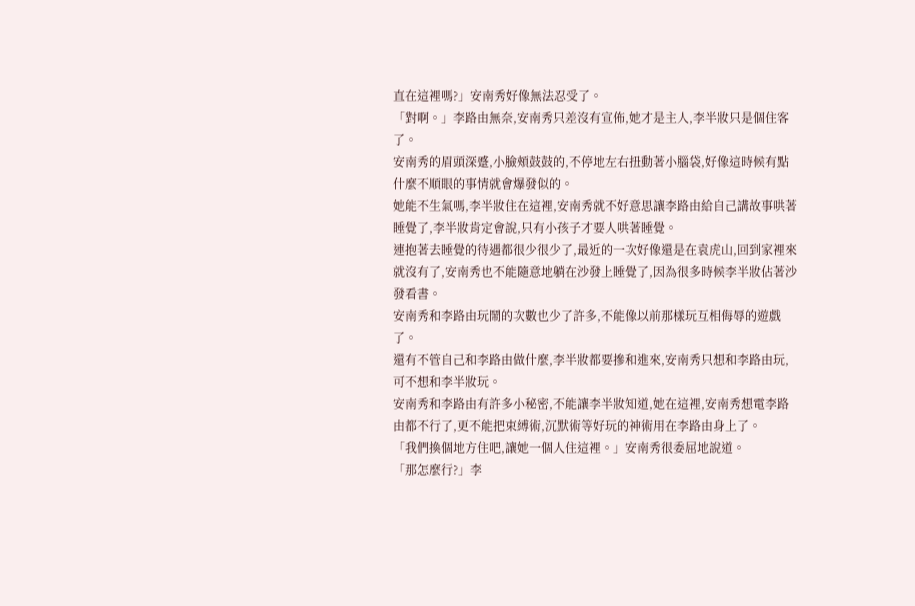直在這裡嗎?」安南秀好像無法忍受了。
「對啊。」李路由無奈,安南秀只差沒有宣佈,她才是主人,李半妝只是個住客了。
安南秀的眉頭深蹙,小臉頰鼓鼓的,不停地左右扭動著小腦袋,好像這時候有點什麼不順眼的事情就會爆發似的。
她能不生氣嗎,李半妝住在這裡,安南秀就不好意思讓李路由給自己講故事哄著睡覺了,李半妝肯定會說,只有小孩子才要人哄著睡覺。
連抱著去睡覺的待遇都很少很少了,最近的一次好像還是在袁虎山,回到家裡來就沒有了,安南秀也不能隨意地躺在沙發上睡覺了,因為很多時候李半妝佔著沙發看書。
安南秀和李路由玩鬧的次數也少了許多,不能像以前那樣玩互相侮辱的遊戲了。
還有不管自己和李路由做什麼,李半妝都要摻和進來,安南秀只想和李路由玩,可不想和李半妝玩。
安南秀和李路由有許多小秘密,不能讓李半妝知道,她在這裡,安南秀想電李路由都不行了,更不能把束縛術,沉默術等好玩的神術用在李路由身上了。
「我們換個地方住吧,讓她一個人住這裡。」安南秀很委屈地說道。
「那怎麼行?」李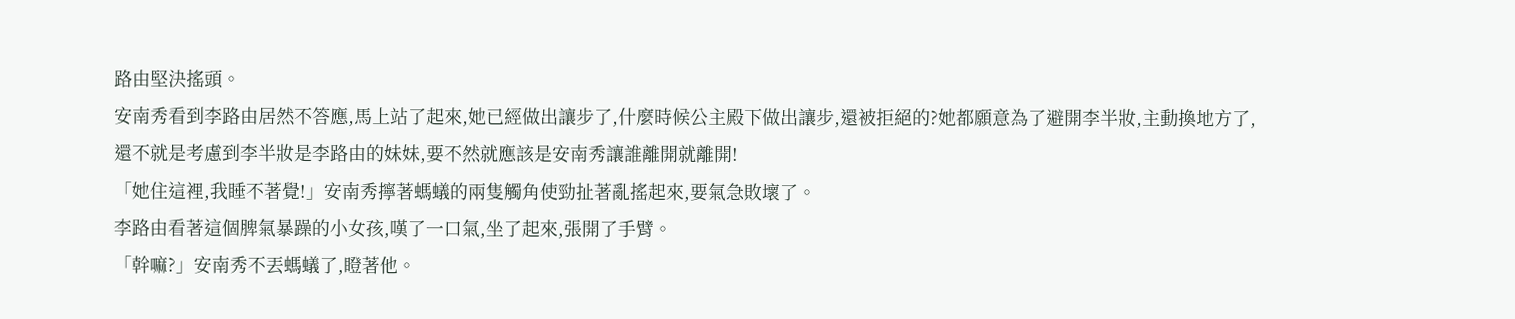路由堅決搖頭。
安南秀看到李路由居然不答應,馬上站了起來,她已經做出讓步了,什麼時候公主殿下做出讓步,還被拒絕的?她都願意為了避開李半妝,主動換地方了,還不就是考慮到李半妝是李路由的妹妹,要不然就應該是安南秀讓誰離開就離開!
「她住這裡,我睡不著覺!」安南秀擰著螞蟻的兩隻觸角使勁扯著亂搖起來,要氣急敗壞了。
李路由看著這個脾氣暴躁的小女孩,嘆了一口氣,坐了起來,張開了手臂。
「幹嘛?」安南秀不丟螞蟻了,瞪著他。